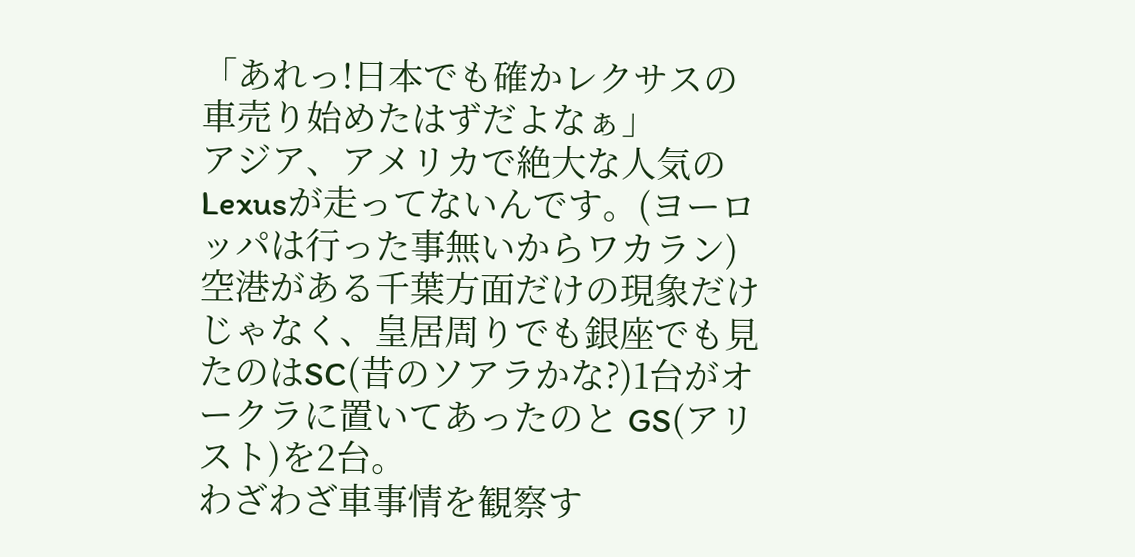「あれっ!日本でも確かレクサスの車売り始めたはずだよなぁ」
アジア、アメリカで絶大な人気のLexusが走ってないんです。(ヨーロッパは行った事無いからワカラン)
空港がある千葉方面だけの現象だけじゃなく、皇居周りでも銀座でも見たのはSC(昔のソアラかな?)1台がオークラに置いてあったのと GS(アリスト)を2台。
わざわざ車事情を観察す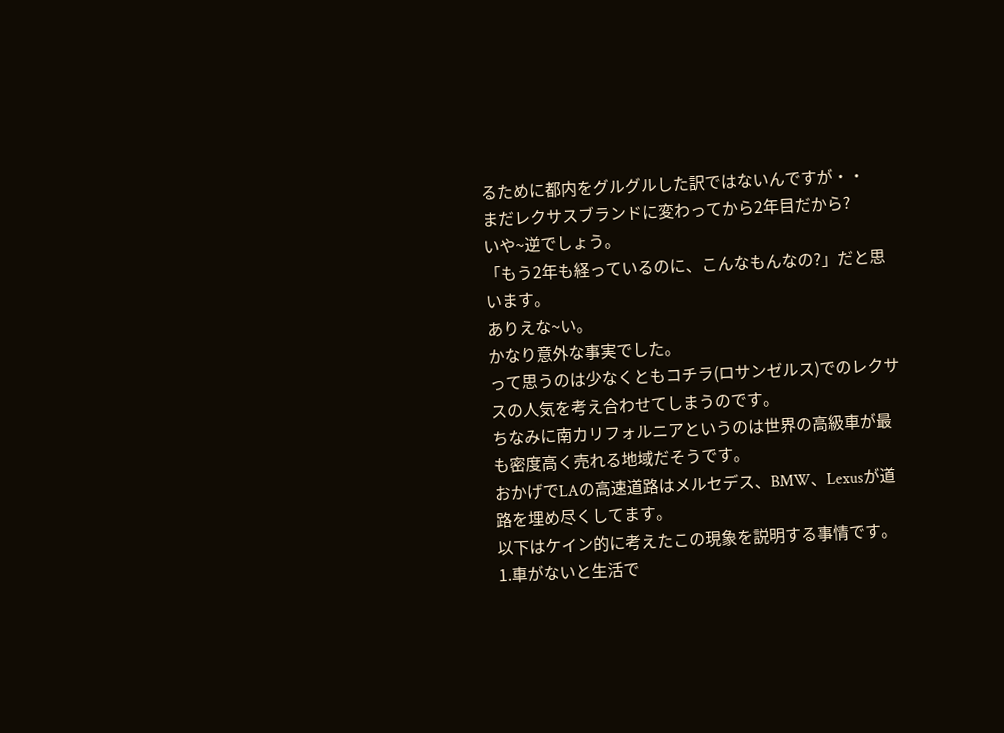るために都内をグルグルした訳ではないんですが・・
まだレクサスブランドに変わってから2年目だから?
いや~逆でしょう。
「もう2年も経っているのに、こんなもんなの?」だと思います。
ありえな~い。
かなり意外な事実でした。
って思うのは少なくともコチラ(ロサンゼルス)でのレクサスの人気を考え合わせてしまうのです。
ちなみに南カリフォルニアというのは世界の高級車が最も密度高く売れる地域だそうです。
おかげでLAの高速道路はメルセデス、BMW、Lexusが道路を埋め尽くしてます。
以下はケイン的に考えたこの現象を説明する事情です。
1.車がないと生活で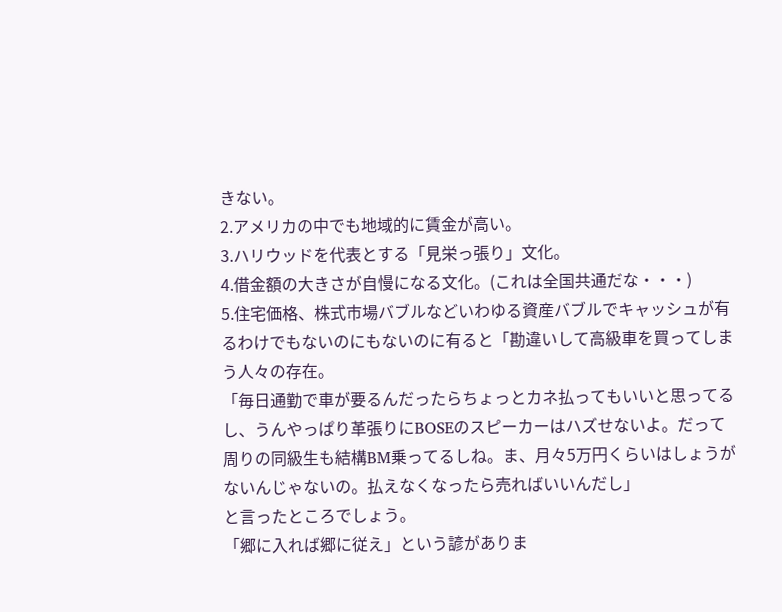きない。
2.アメリカの中でも地域的に賃金が高い。
3.ハリウッドを代表とする「見栄っ張り」文化。
4.借金額の大きさが自慢になる文化。(これは全国共通だな・・・)
5.住宅価格、株式市場バブルなどいわゆる資産バブルでキャッシュが有るわけでもないのにもないのに有ると「勘違いして高級車を買ってしまう人々の存在。
「毎日通勤で車が要るんだったらちょっとカネ払ってもいいと思ってるし、うんやっぱり革張りにBOSEのスピーカーはハズせないよ。だって周りの同級生も結構BM乗ってるしね。ま、月々5万円くらいはしょうがないんじゃないの。払えなくなったら売ればいいんだし」
と言ったところでしょう。
「郷に入れば郷に従え」という諺がありま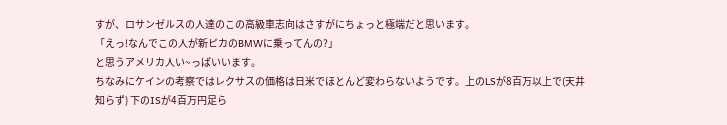すが、ロサンゼルスの人達のこの高級車志向はさすがにちょっと極端だと思います。
「えっ!なんでこの人が新ピカのBMWに乗ってんの?」
と思うアメリカ人い~っぱいいます。
ちなみにケインの考察ではレクサスの価格は日米でほとんど変わらないようです。上のLSが8百万以上で(天井知らず) 下のISが4百万円足ら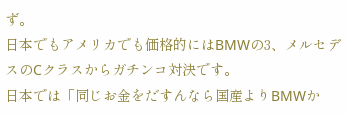ず。
日本でもアメリカでも価格的にはBMWの3、メルセデスのCクラスからガチンコ対決です。
日本では「同じお金をだすんなら国産よりBMWか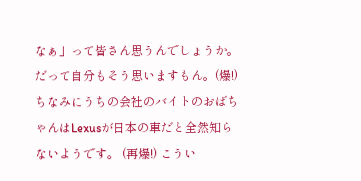なぁ」って皆さん思うんでしょうか。
だって自分もそう思いますもん。(爆!)
ちなみにうちの会社のバイトのおばちゃんはLexusが日本の車だと全然知らないようです。 (再爆!) こうい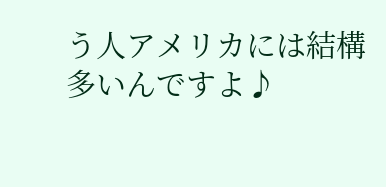う人アメリカには結構多いんですよ♪